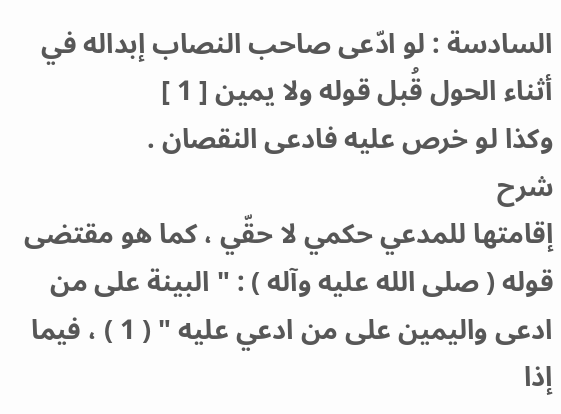السادسة : لو ادّعى صاحب النصاب إبداله في أثناء الحول قُبل قوله ولا يمين [ 1 ]
وكذا لو خرص عليه فادعى النقصان .
شرح
إقامتها للمدعي حكمي لا حقّي ، كما هو مقتضى قوله ( صلى الله عليه وآله ) : " البينة على من ادعى واليمين على من ادعي عليه " ( 1 ) ، فيما إذا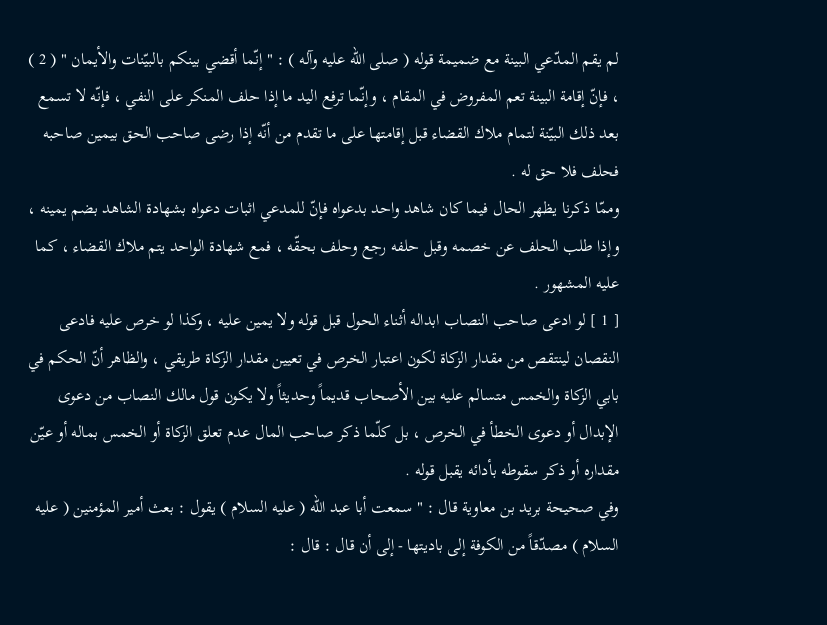لم يقم المدّعي البينة مع ضميمة قوله ( صلى الله عليه وآله ) : " إنّما أقضي بينكم بالبيّنات والأيمان " ( 2 ) ، فإنّ إقامة البينة تعم المفروض في المقام ، وإنّما ترفع اليد ما إذا حلف المنكر على النفي ، فإنّه لا تسمع بعد ذلك البيّنة لتمام ملاك القضاء قبل إقامتها على ما تقدم من أنّه إذا رضى صاحب الحق بيمين صاحبه فحلف فلا حق له .
وممّا ذكرنا يظهر الحال فيما كان شاهد واحد بدعواه فإنّ للمدعي اثبات دعواه بشهادة الشاهد بضم يمينه ، وإذا طلب الحلف عن خصمه وقبل حلفه رجع وحلف بحقّه ، فمع شهادة الواحد يتم ملاك القضاء ، كما عليه المشهور .
[ 1 ] لو ادعى صاحب النصاب ابداله أثناء الحول قبل قوله ولا يمين عليه ، وكذا لو خرص عليه فادعى النقصان لينتقص من مقدار الزكاة لكون اعتبار الخرص في تعيين مقدار الزكاة طريقي ، والظاهر أنّ الحكم في بابي الزكاة والخمس متسالم عليه بين الأصحاب قديماً وحديثاً ولا يكون قول مالك النصاب من دعوى الإبدال أو دعوى الخطأ في الخرص ، بل كلّما ذكر صاحب المال عدم تعلق الزكاة أو الخمس بماله أو عيّن مقداره أو ذكر سقوطه بأدائه يقبل قوله .
وفي صحيحة بريد بن معاوية قال : " سمعت أبا عبد اللّه ( عليه السلام ) يقول : بعث أمير المؤمنين ( عليه السلام ) مصدّقاً من الكوفة إلى باديتها - إلى أن قال : قال :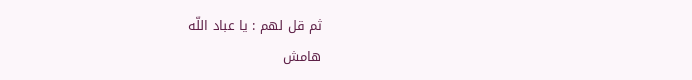ثم قل لهم : يا عباد اللّه
هامش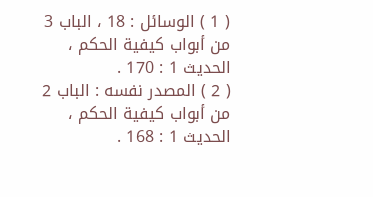( 1 ) الوسائل : 18 ، الباب 3 من أبواب كيفية الحكم ، الحديث 1 : 170 .
( 2 ) المصدر نفسه : الباب 2 من أبواب كيفية الحكم ، الحديث 1 : 168 .